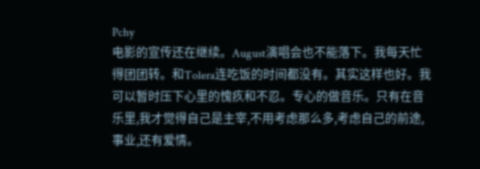Pchy
电影的宣传还在继续。August演唱会也不能落下。我每天忙得团团转。和Tolera连吃饭的时间都没有。其实这样也好。我可以暂时压下心里的愧疚和不忍。专心的做音乐。只有在音乐里,我才觉得自己是主宰,不用考虑那么多,考虑自己的前途,事业,还有爱情。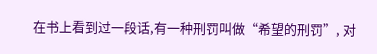在书上看到过一段话,有一种刑罚叫做“希望的刑罚”, 对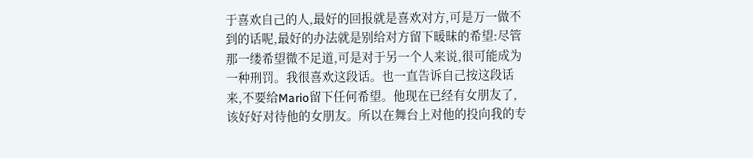于喜欢自己的人,最好的回报就是喜欢对方,可是万一做不到的话呢,最好的办法就是别给对方留下暖昧的希望:尽管那一缕希望微不足道,可是对于另一个人来说,很可能成为一种刑罚。我很喜欢这段话。也一直告诉自己按这段话来,不要给Mario留下任何希望。他现在已经有女朋友了,该好好对待他的女朋友。所以在舞台上对他的投向我的专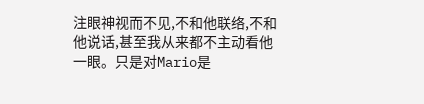注眼神视而不见,不和他联络,不和他说话,甚至我从来都不主动看他一眼。只是对Mario是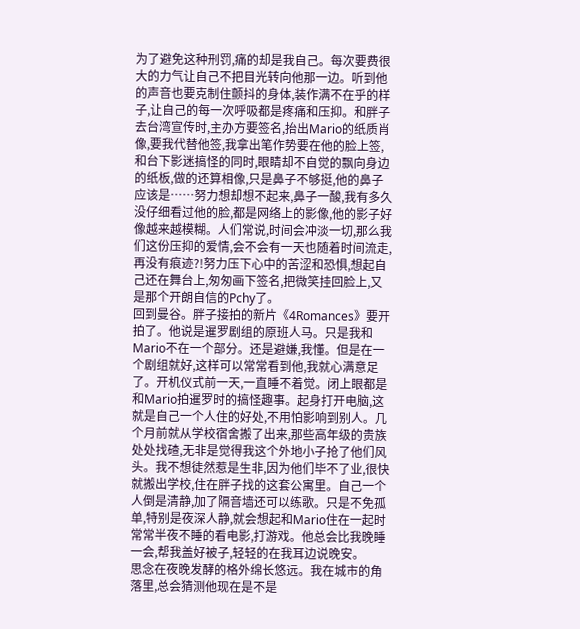为了避免这种刑罚,痛的却是我自己。每次要费很大的力气让自己不把目光转向他那一边。听到他的声音也要克制住颤抖的身体,装作满不在乎的样子,让自己的每一次呼吸都是疼痛和压抑。和胖子去台湾宣传时,主办方要签名,抬出Mario的纸质肖像,要我代替他签,我拿出笔作势要在他的脸上签,和台下影迷搞怪的同时,眼睛却不自觉的飘向身边的纸板,做的还算相像,只是鼻子不够挺,他的鼻子应该是……努力想却想不起来,鼻子一酸,我有多久没仔细看过他的脸,都是网络上的影像,他的影子好像越来越模糊。人们常说,时间会冲淡一切,那么我们这份压抑的爱情,会不会有一天也随着时间流走,再没有痕迹?!努力压下心中的苦涩和恐惧,想起自己还在舞台上,匆匆画下签名,把微笑挂回脸上,又是那个开朗自信的Pchy了。
回到曼谷。胖子接拍的新片《4Romances》要开拍了。他说是暹罗剧组的原班人马。只是我和Mario不在一个部分。还是避嫌,我懂。但是在一个剧组就好,这样可以常常看到他,我就心满意足了。开机仪式前一天,一直睡不着觉。闭上眼都是和Mario拍暹罗时的搞怪趣事。起身打开电脑,这就是自己一个人住的好处,不用怕影响到别人。几个月前就从学校宿舍搬了出来,那些高年级的贵族处处找碴,无非是觉得我这个外地小子抢了他们风头。我不想徒然惹是生非,因为他们毕不了业,很快就搬出学校,住在胖子找的这套公寓里。自己一个人倒是清静,加了隔音墙还可以练歌。只是不免孤单,特别是夜深人静,就会想起和Mario住在一起时常常半夜不睡的看电影,打游戏。他总会比我晚睡一会,帮我盖好被子,轻轻的在我耳边说晚安。
思念在夜晚发酵的格外绵长悠远。我在城市的角落里,总会猜测他现在是不是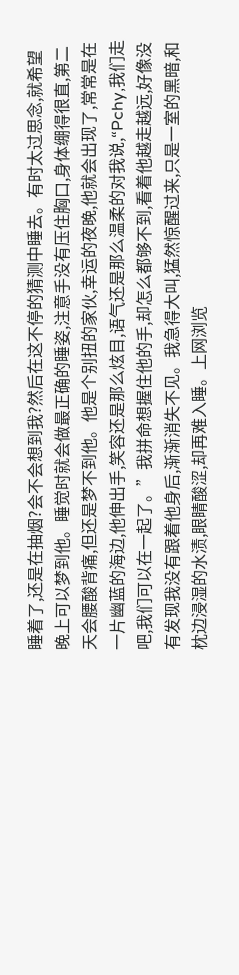睡着了,还是在抽烟?会不会想到我?然后在这不停的猜测中睡去。有时太过思念,就希望晚上可以梦到他。睡觉时就会做最正确的睡姿,注意手没有压住胸口,身体绷得很直,第二天会腰酸背痛,但还是梦不到他。他是个别扭的家伙,幸运的夜晚,他就会出现了,常常是在一片幽蓝的海边,他伸出手,笑容还是那么炫目,语气还是那么温柔的对我说,“Pchy,我们走吧,我们可以在一起了。”我拼命想握住他的手,却怎么都够不到,看着他越走越远,好像没有发现我没有跟着他身后,渐渐消失不见。我急得大叫,猛然惊醒过来,只是一室的黑暗,和枕边浸湿的水渍,眼睛酸涩,却再难入睡。上网浏览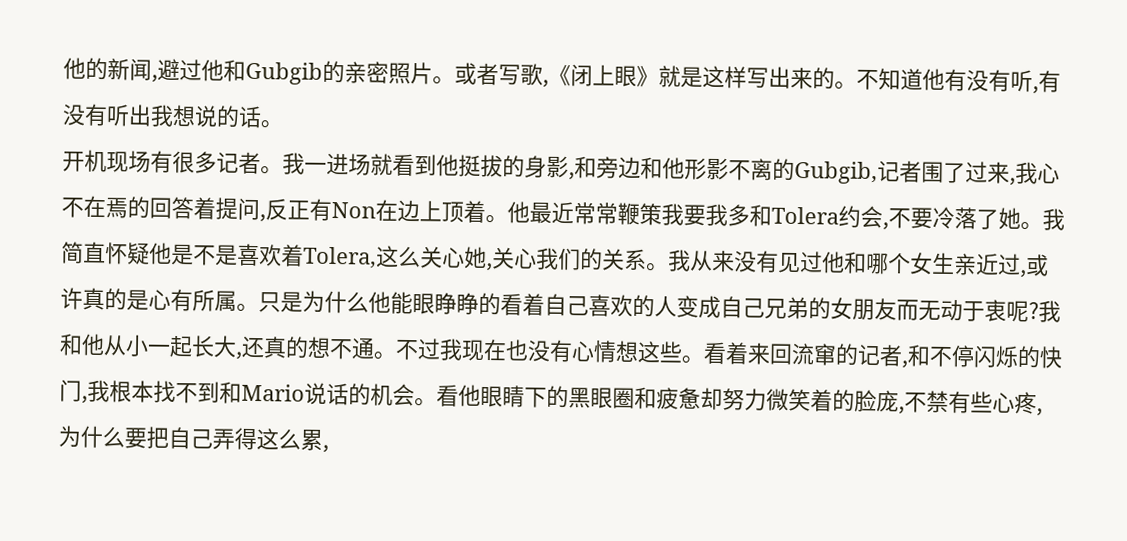他的新闻,避过他和Gubgib的亲密照片。或者写歌,《闭上眼》就是这样写出来的。不知道他有没有听,有没有听出我想说的话。
开机现场有很多记者。我一进场就看到他挺拔的身影,和旁边和他形影不离的Gubgib,记者围了过来,我心不在焉的回答着提问,反正有Non在边上顶着。他最近常常鞭策我要我多和Tolera约会,不要冷落了她。我简直怀疑他是不是喜欢着Tolera,这么关心她,关心我们的关系。我从来没有见过他和哪个女生亲近过,或许真的是心有所属。只是为什么他能眼睁睁的看着自己喜欢的人变成自己兄弟的女朋友而无动于衷呢?我和他从小一起长大,还真的想不通。不过我现在也没有心情想这些。看着来回流窜的记者,和不停闪烁的快门,我根本找不到和Mario说话的机会。看他眼睛下的黑眼圈和疲惫却努力微笑着的脸庞,不禁有些心疼,为什么要把自己弄得这么累,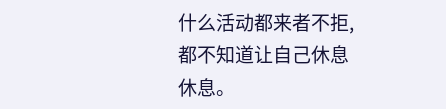什么活动都来者不拒,都不知道让自己休息休息。